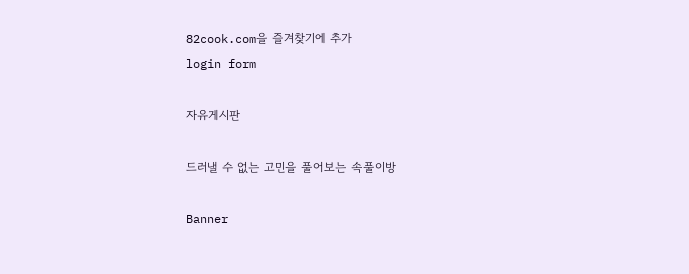82cook.com을 즐겨찾기에 추가
login form

자유게시판

드러낼 수 없는 고민을 풀어보는 속풀이방

Banner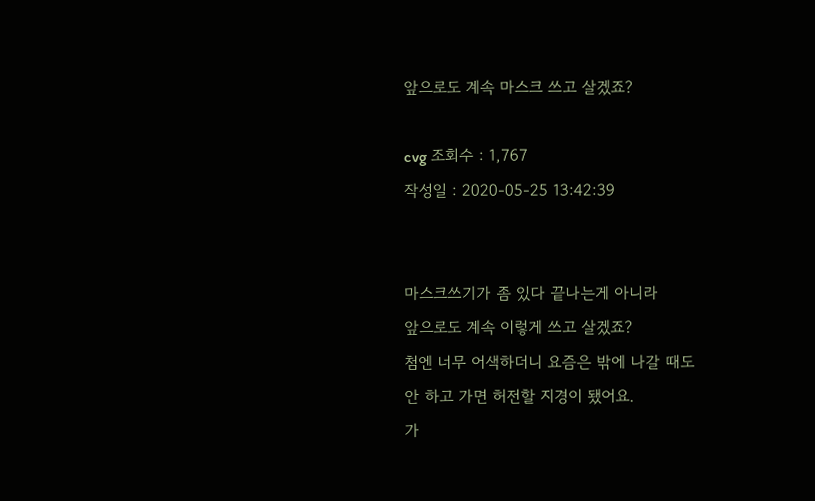앞으로도 계속 마스크 쓰고 살겠죠?

cvg 조회수 : 1,767
작성일 : 2020-05-25 13:42:39


마스크쓰기가 좀 있다 끝나는게 아니라
앞으로도 계속 이렇게 쓰고 살겠죠?
첨엔 너무 어색하더니 요즘은 밖에 나갈 때도
안 하고 가면 허전할 지경이 됐어요.
가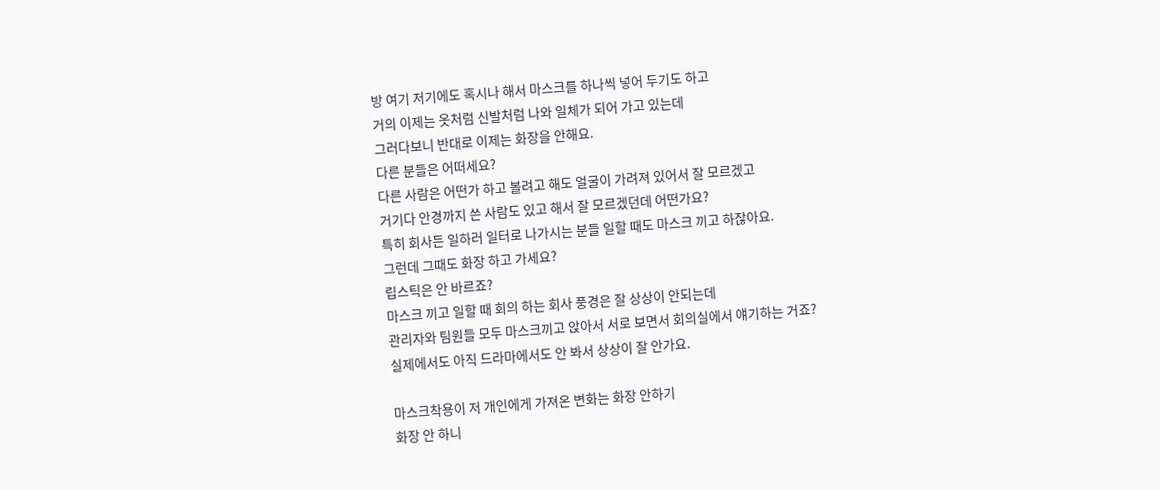방 여기 저기에도 혹시나 해서 마스크를 하나씩 넣어 두기도 하고
거의 이제는 옷처럼 신발처럼 나와 일체가 되어 가고 있는데
그러다보니 반대로 이제는 화장을 안해요.
다른 분들은 어떠세요?
다른 사람은 어떤가 하고 볼려고 해도 얼굴이 가려져 있어서 잘 모르겠고
거기다 안경까지 쓴 사람도 있고 해서 잘 모르겠던데 어떤가요?
특히 회사든 일하러 일터로 나가시는 분들 일할 때도 마스크 끼고 하잖아요.
그런데 그때도 화장 하고 가세요?
립스틱은 안 바르죠?
마스크 끼고 일할 때 회의 하는 회사 풍경은 잘 상상이 안되는데
관리자와 팀원들 모두 마스크끼고 앉아서 서로 보면서 회의실에서 얘기하는 거죠?
실제에서도 아직 드라마에서도 안 봐서 상상이 잘 안가요.

마스크착용이 저 개인에게 가져온 변화는 화장 안하기
화장 안 하니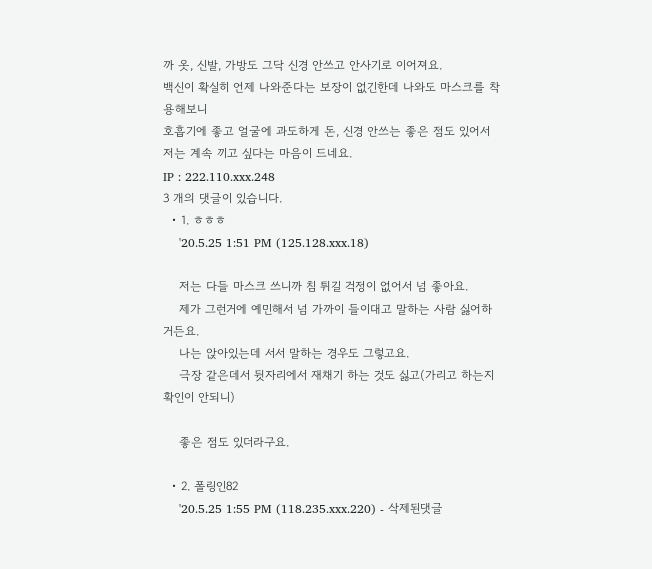까 옷, 신발, 가방도 그닥 신경 안쓰고 안사기로 이어져요.
백신이 확실히 언제 나와준다는 보장이 없긴한데 나와도 마스크를 착용해보니
호흡기에 좋고 얼굴에 과도하게 돈, 신경 안쓰는 좋은 점도 있어서
저는 계속 끼고 싶다는 마음이 드네요.
IP : 222.110.xxx.248
3 개의 댓글이 있습니다.
  • 1. ㅎㅎㅎ
    '20.5.25 1:51 PM (125.128.xxx.18)

    저는 다들 마스크 쓰니까 침 튀길 걱정이 없어서 넘 좋아요.
    제가 그런거에 예민해서 넘 가까이 들이대고 말하는 사람 싫어하거든요.
    나는 앉아있는데 서서 말하는 경우도 그렇고요.
    극장 같은데서 뒷자리에서 재채기 하는 것도 싫고(가리고 하는지확인이 안되니)

    좋은 점도 있더라구요.

  • 2. 폴링인82
    '20.5.25 1:55 PM (118.235.xxx.220) - 삭제된댓글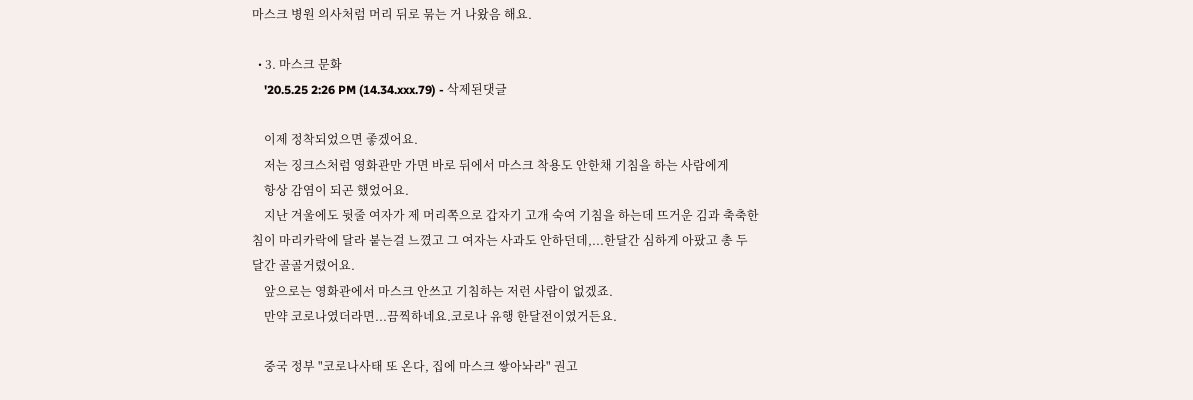마스크 병원 의사처럼 머리 뒤로 묶는 거 나왔음 해요.

  • 3. 마스크 문화
    '20.5.25 2:26 PM (14.34.xxx.79) - 삭제된댓글

    이제 정착되었으면 좋겠어요.
    저는 징크스처럼 영화관만 가면 바로 뒤에서 마스크 착용도 안한채 기침을 하는 사람에게
    항상 감염이 되곤 했었어요.
    지난 겨울에도 뒷줄 여자가 제 머리쪽으로 갑자기 고개 숙여 기침을 하는데 뜨거운 김과 축축한 침이 마리카락에 달라 붙는걸 느꼈고 그 여자는 사과도 안하던데,...한달간 심하게 아팠고 총 두달간 골골거렸어요.
    앞으로는 영화관에서 마스크 안쓰고 기침하는 저런 사람이 없겠죠.
    만약 코로나였더라면...끔찍하네요.코로나 유행 한달전이였거든요.

    중국 정부 "코로나사태 또 온다, 집에 마스크 쌓아놔라" 권고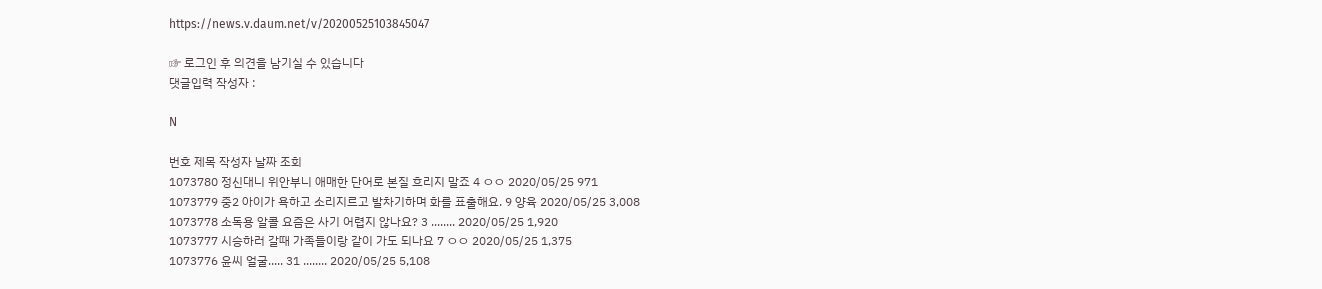https://news.v.daum.net/v/20200525103845047

☞ 로그인 후 의견을 남기실 수 있습니다
댓글입력 작성자 :

N

번호 제목 작성자 날짜 조회
1073780 정신대니 위안부니 애매한 단어로 본질 흐리지 말죠 4 ㅇㅇ 2020/05/25 971
1073779 중2 아이가 욕하고 소리지르고 발차기하며 화를 표출해요. 9 양육 2020/05/25 3,008
1073778 소독용 알콜 요즘은 사기 어렵지 않나요? 3 ........ 2020/05/25 1,920
1073777 시승하러 갈때 가족들이랑 같이 가도 되나요 7 ㅇㅇ 2020/05/25 1,375
1073776 윤씨 얼굴..... 31 ........ 2020/05/25 5,108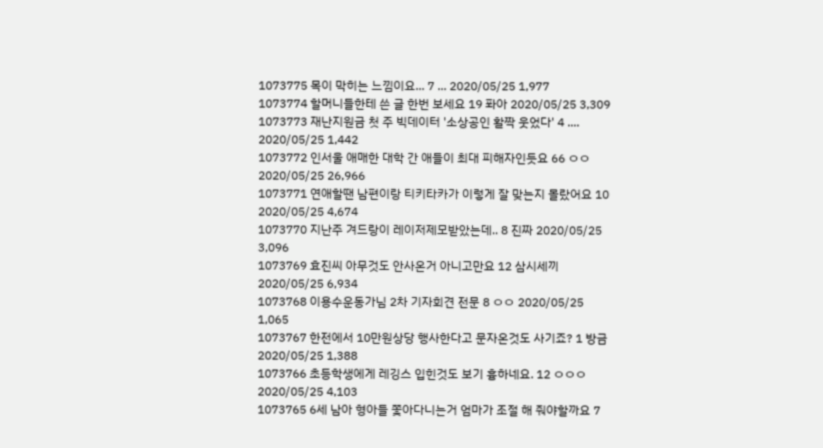1073775 목이 막히는 느낌이요... 7 ... 2020/05/25 1,977
1073774 할머니들한테 쓴 글 한번 보세요 19 퐈아 2020/05/25 3,309
1073773 재난지원금 첫 주 빅데이터 '소상공인 활짝 웃었다' 4 .... 2020/05/25 1,442
1073772 인서울 애매한 대학 간 애들이 최대 피해자인듯요 66 ㅇㅇ 2020/05/25 26,966
1073771 연애할땐 남편이랑 티키타카가 이렇게 잘 맞는지 몰랐어요 10 2020/05/25 4,674
1073770 지난주 겨드랑이 레이저제모받았는데.. 8 진짜 2020/05/25 3,096
1073769 효진씨 아무것도 안사온거 아니고만요 12 삼시세끼 2020/05/25 6,934
1073768 이용수운동가님 2차 기자회견 전문 8 ㅇㅇ 2020/05/25 1,065
1073767 한전에서 10만원상당 행사한다고 문자온것도 사기죠? 1 방금 2020/05/25 1,388
1073766 초등학생에게 레깅스 입힌것도 보기 흉하네요. 12 ㅇㅇㅇ 2020/05/25 4,103
1073765 6세 남아 형아들 쫓아다니는거 엄마가 조절 해 줘야할까요 7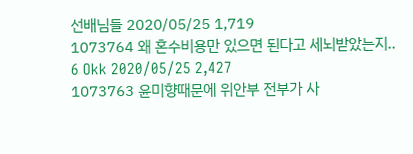선배님들 2020/05/25 1,719
1073764 왜 혼수비용만 있으면 된다고 세뇌받았는지.. 6 Okk 2020/05/25 2,427
1073763 윤미향때문에 위안부 전부가 사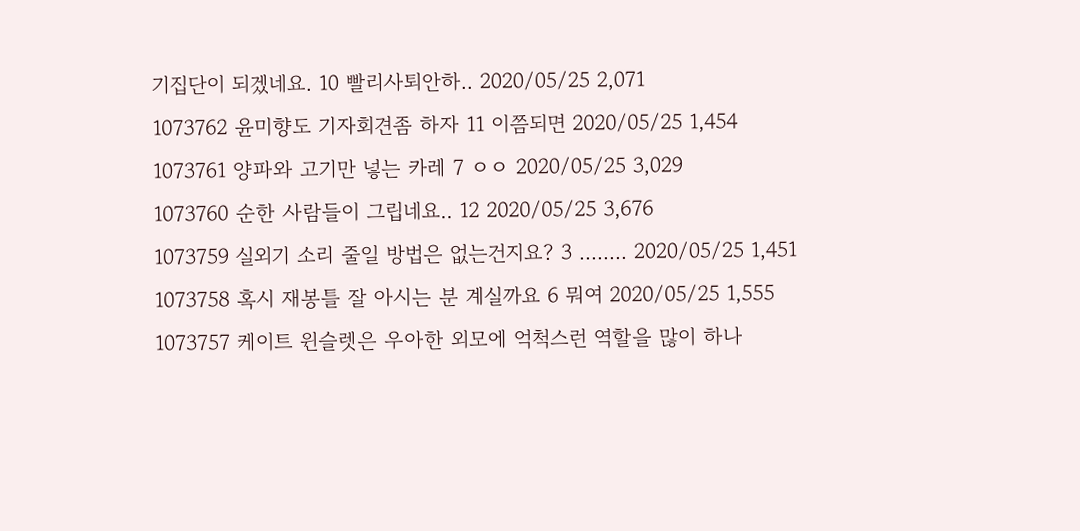기집단이 되겠네요. 10 빨리사퇴안하.. 2020/05/25 2,071
1073762 윤미향도 기자회견좀 하자 11 이쯤되면 2020/05/25 1,454
1073761 양파와 고기만 넣는 카레 7 ㅇㅇ 2020/05/25 3,029
1073760 순한 사람들이 그립네요.. 12 2020/05/25 3,676
1073759 실외기 소리 줄일 방법은 없는건지요? 3 ........ 2020/05/25 1,451
1073758 혹시 재봉틀 잘 아시는 분 계실까요 6 뭐여 2020/05/25 1,555
1073757 케이트 윈슬렛은 우아한 외모에 억척스런 역할을 많이 하나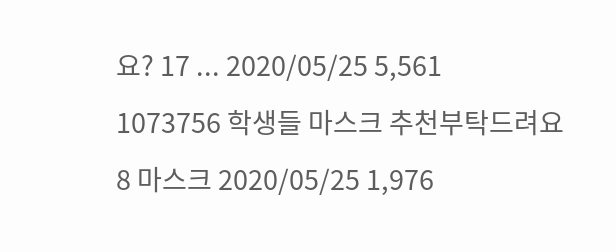요? 17 ... 2020/05/25 5,561
1073756 학생들 마스크 추천부탁드려요 8 마스크 2020/05/25 1,976